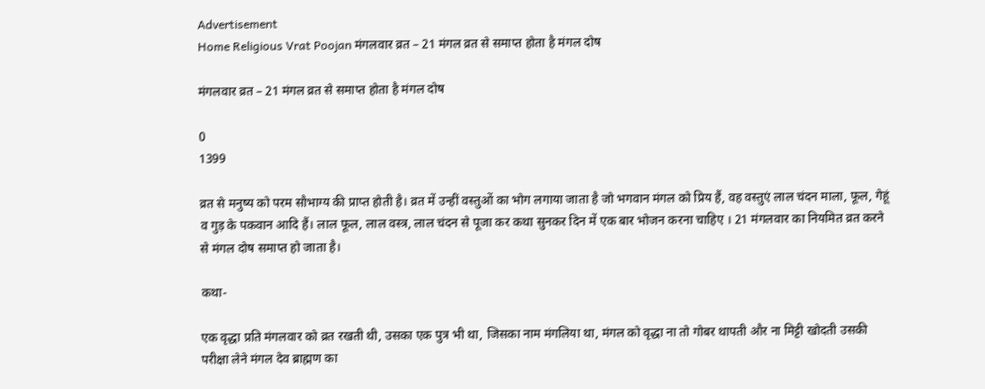Advertisement
Home Religious Vrat Poojan मंगलवार व्रत – 21 मंगल व्रत से समाप्त होता है मंगल दोष

मंगलवार व्रत – 21 मंगल व्रत से समाप्त होता है मंगल दोष

0
1399

व्रत से मनुष्य को परम सौभाग्य की प्राप्त होती है। व्रत में उन्हीं वस्तुओं का भोग लगाया जाता है जो भगवान मंगल को प्रिय हैं, वह वस्तुएं लाल चंदन माला, फूल, गेहूं व गुड़ के पकवान आदि हैं। लाल फूल, लाल वस्त्र, लाल चंदन से पूजा कर कथा सुनकर दिन में एक बार भोजन करना चाहिए । 21 मंगलवार का नियमित व्रत करने से मंगल दोष समाप्त हो जाता है।

कथा-

एक वृद्धा प्रति मंगलवार को व्रत रखती थी, उसका एक पुत्र भी था, जिसका नाम मंगलिया था, मंगल को वृद्धा ना तो गोबर थापती और ना मिट्टी खोदती उसकी परीक्षा लेने मंगल देव ब्राह्मण का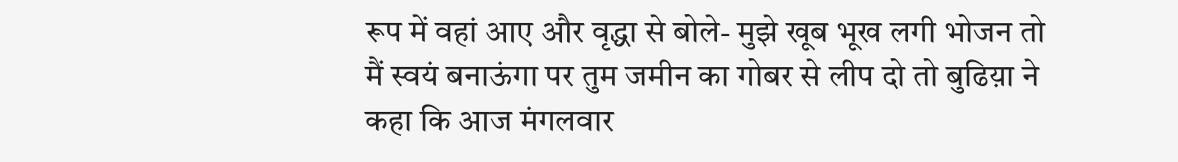रूप में वहां आए और वृद्धा से बोले- मुझे खूब भूख लगी भोजन तो मैं स्वयं बनाऊंगा पर तुम जमीन का गोबर से लीप दो तो बुढिय़ा ने कहा कि आज मंगलवार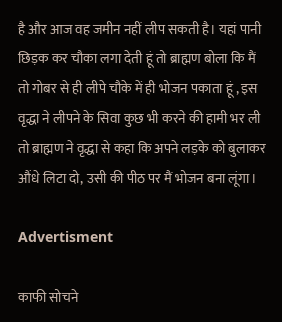है और आज वह जमीन नहीं लीप सकती है। यहां पानी छिड़क कर चौका लगा देती हूं तो ब्राह्मण बोला कि मैं तो गोबर से ही लीपे चौके में ही भोजन पकाता हूं , इस वृद्धा ने लीपने के सिवा कुछ भी करने की हामी भर ली तो ब्राह्मण ने वृद्धा से कहा कि अपने लड़के को बुलाकर औंधे लिटा दो, उसी की पीठ पर मैं भोजन बना लूंगा।

Advertisment

काफी सोचने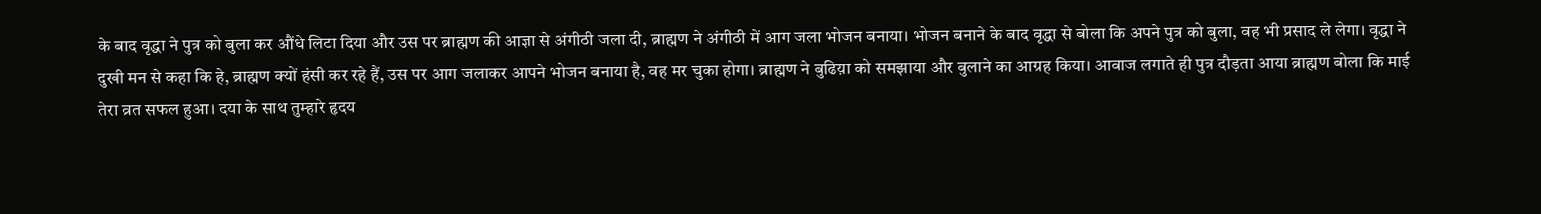के बाद वृद्धा ने पुत्र को बुला कर औंधे लिटा दिया और उस पर ब्राह्मण की आज्ञा से अंगीठी जला दी, ब्राह्मण ने अंगीठी में आग जला भोजन बनाया। भोजन बनाने के बाद वृद्धा से बोला कि अपने पुत्र को बुला, वह भी प्रसाद ले लेगा। वृद्धा ने दुखी मन से कहा कि हे, ब्राह्मण क्यों हंसी कर रहे हैं, उस पर आग जलाकर आपने भोजन बनाया है, वह मर चुका होगा। ब्राह्मण ने बुढिय़ा को समझाया और बुलाने का आग्रह किया। आवाज लगाते ही पुत्र दौड़ता आया ब्राह्मण बोला कि माई तेरा व्रत सफल हुआ। दया के साथ तुम्हारे हृदय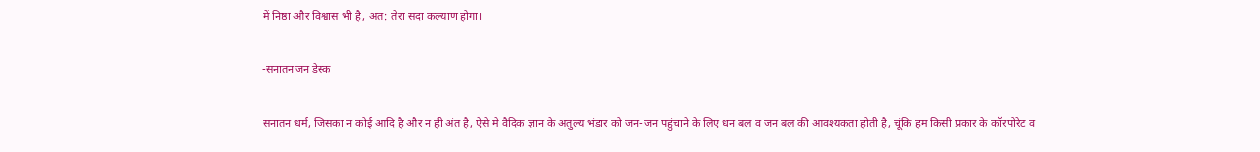में निष्ठा और विश्वास भी है, अत: तेरा सदा कल्याण होगा।

-सनातनजन डेस्क

सनातन धर्म, जिसका न कोई आदि है और न ही अंत है, ऐसे मे वैदिक ज्ञान के अतुल्य भंडार को जन-जन पहुंचाने के लिए धन बल व जन बल की आवश्यकता होती है, चूंकि हम किसी प्रकार के कॉरपोरेट व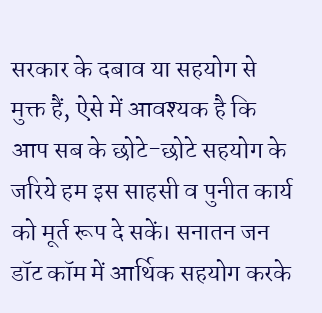सरकार के दबाव या सहयोग से मुक्त हैं, ऐसे में आवश्यक है कि आप सब के छोटे-छोटे सहयोग के जरिये हम इस साहसी व पुनीत कार्य को मूर्त रूप दे सकें। सनातन जन डॉट कॉम में आर्थिक सहयोग करके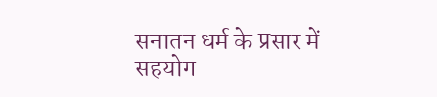सनातन धर्म के प्रसार में सहयोग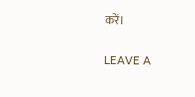करें।

LEAVE A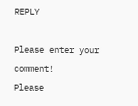REPLY

Please enter your comment!
Please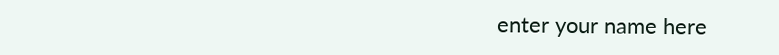enter your name here